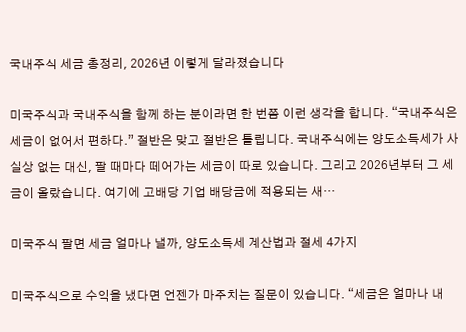국내주식 세금 총정리, 2026년 이렇게 달라졌습니다

미국주식과 국내주식을 함께 하는 분이라면 한 번쯤 이런 생각을 합니다. “국내주식은 세금이 없어서 편하다.” 절반은 맞고 절반은 틀립니다. 국내주식에는 양도소득세가 사실상 없는 대신, 팔 때마다 떼어가는 세금이 따로 있습니다. 그리고 2026년부터 그 세금이 올랐습니다. 여기에 고배당 기업 배당금에 적용되는 새…

미국주식 팔면 세금 얼마나 낼까, 양도소득세 계산법과 절세 4가지

미국주식으로 수익을 냈다면 언젠가 마주치는 질문이 있습니다. “세금은 얼마나 내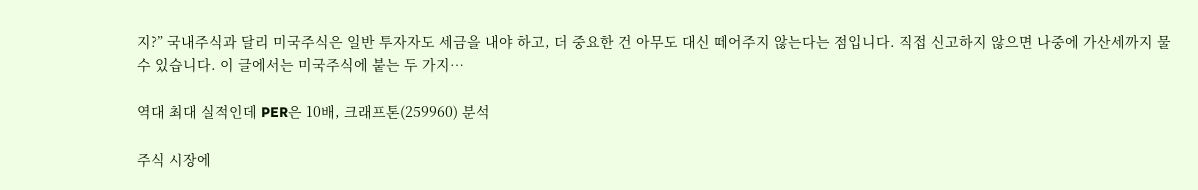지?” 국내주식과 달리 미국주식은 일반 투자자도 세금을 내야 하고, 더 중요한 건 아무도 대신 떼어주지 않는다는 점입니다. 직접 신고하지 않으면 나중에 가산세까지 물 수 있습니다. 이 글에서는 미국주식에 붙는 두 가지…

역대 최대 실적인데 PER은 10배, 크래프톤(259960) 분석

주식 시장에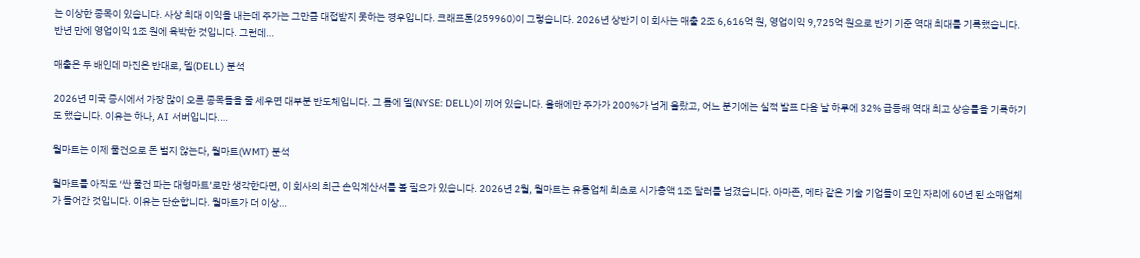는 이상한 종목이 있습니다. 사상 최대 이익을 내는데 주가는 그만큼 대접받지 못하는 경우입니다. 크래프톤(259960)이 그렇습니다. 2026년 상반기 이 회사는 매출 2조 6,616억 원, 영업이익 9,725억 원으로 반기 기준 역대 최대를 기록했습니다. 반년 만에 영업이익 1조 원에 육박한 것입니다. 그런데…

매출은 두 배인데 마진은 반대로, 델(DELL) 분석

2026년 미국 증시에서 가장 많이 오른 종목들을 줄 세우면 대부분 반도체입니다. 그 틈에 델(NYSE: DELL)이 끼어 있습니다. 올해에만 주가가 200%가 넘게 올랐고, 어느 분기에는 실적 발표 다음 날 하루에 32% 급등해 역대 최고 상승률을 기록하기도 했습니다. 이유는 하나, AI 서버입니다.…

월마트는 이제 물건으로 돈 벌지 않는다, 월마트(WMT) 분석

월마트를 아직도 ‘싼 물건 파는 대형마트’로만 생각한다면, 이 회사의 최근 손익계산서를 볼 필요가 있습니다. 2026년 2월, 월마트는 유통업체 최초로 시가총액 1조 달러를 넘겼습니다. 아마존, 메타 같은 기술 기업들이 모인 자리에 60년 된 소매업체가 들어간 것입니다. 이유는 단순합니다. 월마트가 더 이상…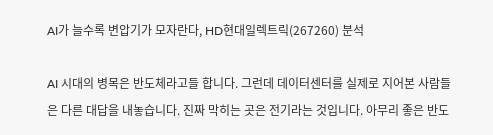AI가 늘수록 변압기가 모자란다, HD현대일렉트릭(267260) 분석

AI 시대의 병목은 반도체라고들 합니다. 그런데 데이터센터를 실제로 지어본 사람들은 다른 대답을 내놓습니다. 진짜 막히는 곳은 전기라는 것입니다. 아무리 좋은 반도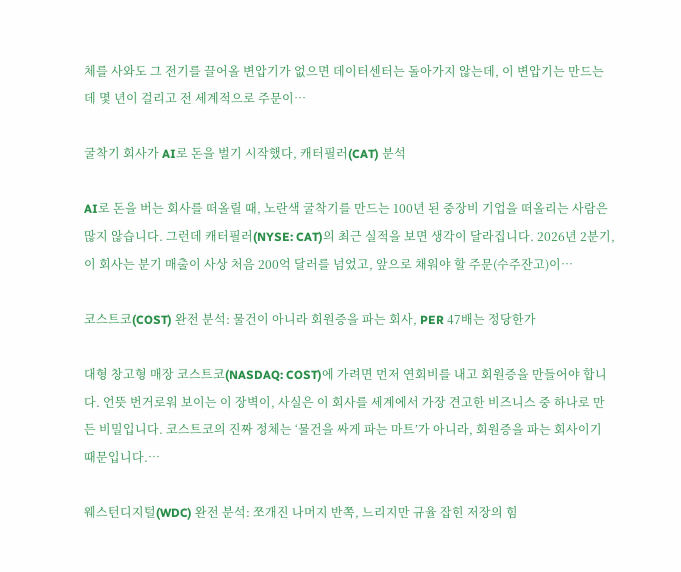체를 사와도 그 전기를 끌어올 변압기가 없으면 데이터센터는 돌아가지 않는데, 이 변압기는 만드는 데 몇 년이 걸리고 전 세계적으로 주문이…

굴착기 회사가 AI로 돈을 벌기 시작했다, 캐터필러(CAT) 분석

AI로 돈을 버는 회사를 떠올릴 때, 노란색 굴착기를 만드는 100년 된 중장비 기업을 떠올리는 사람은 많지 않습니다. 그런데 캐터필러(NYSE: CAT)의 최근 실적을 보면 생각이 달라집니다. 2026년 2분기, 이 회사는 분기 매출이 사상 처음 200억 달러를 넘었고, 앞으로 채워야 할 주문(수주잔고)이…

코스트코(COST) 완전 분석: 물건이 아니라 회원증을 파는 회사, PER 47배는 정당한가

대형 창고형 매장 코스트코(NASDAQ: COST)에 가려면 먼저 연회비를 내고 회원증을 만들어야 합니다. 언뜻 번거로워 보이는 이 장벽이, 사실은 이 회사를 세계에서 가장 견고한 비즈니스 중 하나로 만든 비밀입니다. 코스트코의 진짜 정체는 ‘물건을 싸게 파는 마트’가 아니라, 회원증을 파는 회사이기 때문입니다.…

웨스턴디지털(WDC) 완전 분석: 쪼개진 나머지 반쪽, 느리지만 규율 잡힌 저장의 힘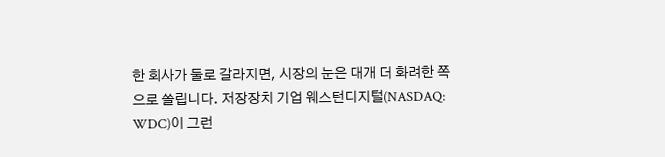한 회사가 둘로 갈라지면, 시장의 눈은 대개 더 화려한 쪽으로 쏠립니다. 저장장치 기업 웨스턴디지털(NASDAQ: WDC)이 그런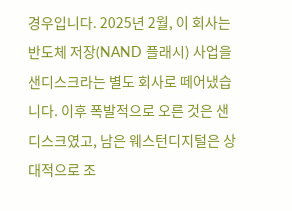경우입니다. 2025년 2월, 이 회사는 반도체 저장(NAND 플래시) 사업을 샌디스크라는 별도 회사로 떼어냈습니다. 이후 폭발적으로 오른 것은 샌디스크였고, 남은 웨스턴디지털은 상대적으로 조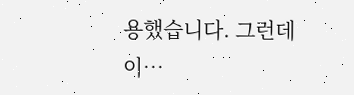용했습니다. 그런데 이…